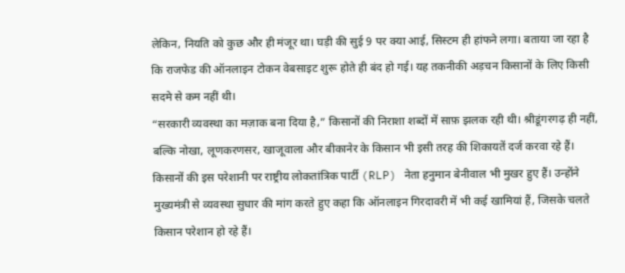लेकिन, नियति को कुछ और ही मंजूर था। घड़ी की सुई 9 पर क्या आई, सिस्टम ही हांफने लगा। बताया जा रहा है कि राजफेड की ऑनलाइन टोकन वेबसाइट शुरू होते ही बंद हो गई। यह तकनीकी अड़चन किसानों के लिए किसी सदमे से कम नहीं थी।
“सरकारी व्यवस्था का मज़ाक बना दिया है,” किसानों की निराशा शब्दों में साफ़ झलक रही थी। श्रीडूंगरगढ़ ही नहीं, बल्कि नोखा, लूणकरणसर, खाजूवाला और बीकानेर के किसान भी इसी तरह की शिकायतें दर्ज करवा रहे हैं।
किसानों की इस परेशानी पर राष्ट्रीय लोकतांत्रिक पार्टी (RLP) नेता हनुमान बेनीवाल भी मुखर हुए हैं। उन्होंने मुख्यमंत्री से व्यवस्था सुधार की मांग करते हुए कहा कि ऑनलाइन गिरदावरी में भी कई खामियां हैं, जिसके चलते किसान परेशान हो रहे हैं।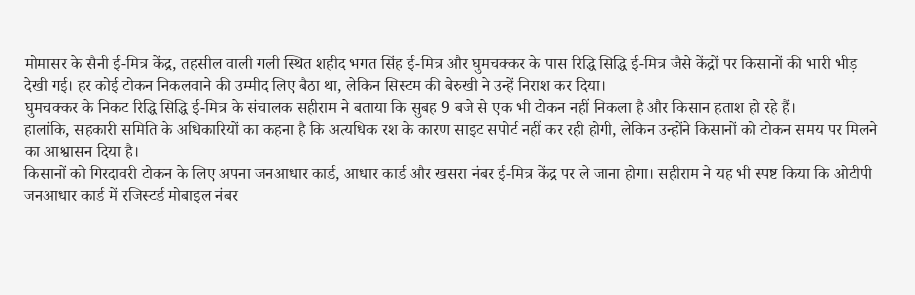मोमासर के सैनी ई-मित्र केंद्र, तहसील वाली गली स्थित शहीद भगत सिंह ई-मित्र और घुमचक्कर के पास रिद्धि सिद्धि ई-मित्र जैसे केंद्रों पर किसानों की भारी भीड़ देखी गई। हर कोई टोकन निकलवाने की उम्मीद लिए बैठा था, लेकिन सिस्टम की बेरुखी ने उन्हें निराश कर दिया।
घुमचक्कर के निकट रिद्धि सिद्धि ई-मित्र के संचालक सहीराम ने बताया कि सुबह 9 बजे से एक भी टोकन नहीं निकला है और किसान हताश हो रहे हैं।
हालांकि, सहकारी समिति के अधिकारियों का कहना है कि अत्यधिक रश के कारण साइट सपोर्ट नहीं कर रही होगी, लेकिन उन्होंने किसानों को टोकन समय पर मिलने का आश्वासन दिया है।
किसानों को गिरदावरी टोकन के लिए अपना जनआधार कार्ड, आधार कार्ड और खसरा नंबर ई-मित्र केंद्र पर ले जाना होगा। सहीराम ने यह भी स्पष्ट किया कि ओटीपी जनआधार कार्ड में रजिस्टर्ड मोबाइल नंबर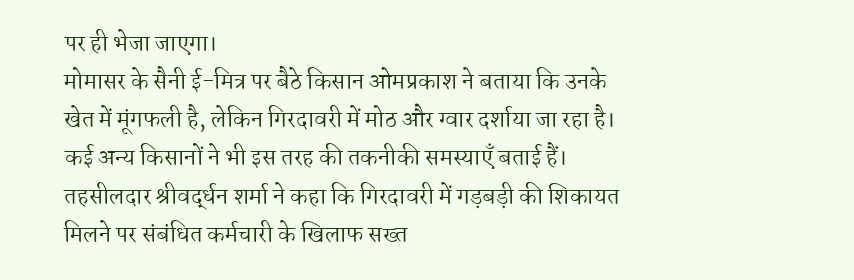पर ही भेजा जाएगा।
मोमासर के सैनी ई-मित्र पर बैठे किसान ओमप्रकाश ने बताया कि उनके खेत में मूंगफली है, लेकिन गिरदावरी में मोठ और ग्वार दर्शाया जा रहा है। कई अन्य किसानों ने भी इस तरह की तकनीकी समस्याएँ बताई हैं।
तहसीलदार श्रीवर्द्धन शर्मा ने कहा कि गिरदावरी में गड़बड़ी की शिकायत मिलने पर संबंधित कर्मचारी के खिलाफ सख्त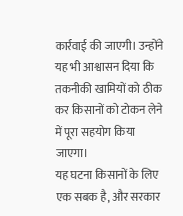कार्रवाई की जाएगी। उन्होंने यह भी आश्वासन दिया कि तकनीकी खामियों को ठीक कर किसानों को टोकन लेने में पूरा सहयोग किया जाएगा।
यह घटना किसानों के लिए एक सबक है, और सरकार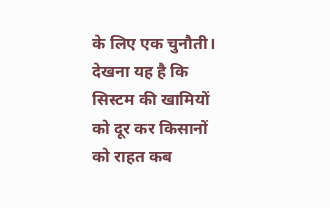के लिए एक चुनौती। देखना यह है कि सिस्टम की खामियों को दूर कर किसानों को राहत कब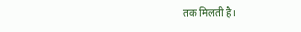तक मिलती है।